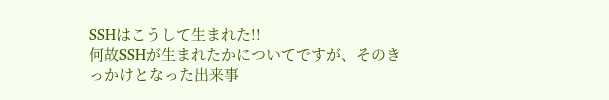SSHはこうして生まれた!!
何故SSHが生まれたかについてですが、そのきっかけとなった出来事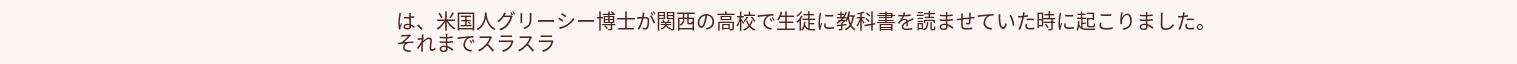は、米国人グリーシー博士が関西の高校で生徒に教科書を読ませていた時に起こりました。
それまでスラスラ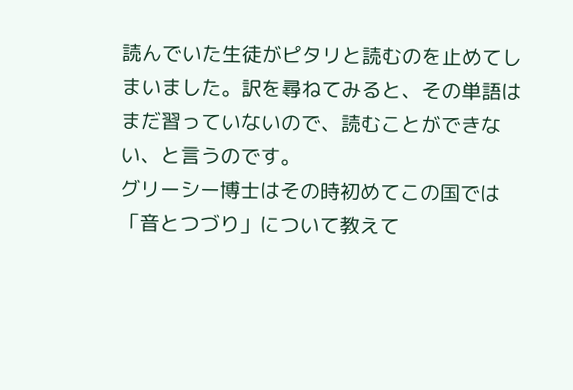読んでいた生徒がピタリと読むのを止めてしまいました。訳を尋ねてみると、その単語はまだ習っていないので、読むことができない、と言うのです。
グリーシー博士はその時初めてこの国では「音とつづり」について教えて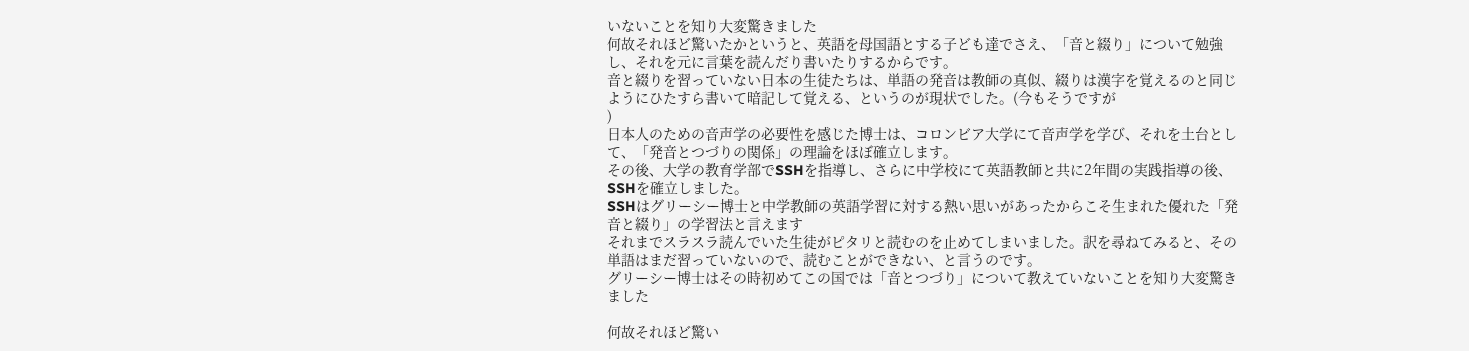いないことを知り大変驚きました
何故それほど驚いたかというと、英語を母国語とする子ども達でさえ、「音と綴り」について勉強し、それを元に言葉を読んだり書いたりするからです。
音と綴りを習っていない日本の生徒たちは、単語の発音は教師の真似、綴りは漢字を覚えるのと同じようにひたすら書いて暗記して覚える、というのが現状でした。(今もそうですが
)
日本人のための音声学の必要性を感じた博士は、コロンビア大学にて音声学を学び、それを土台として、「発音とつづりの関係」の理論をほぼ確立します。
その後、大学の教育学部でSSHを指導し、さらに中学校にて英語教師と共に2年間の実践指導の後、SSHを確立しました。
SSHはグリーシー博士と中学教師の英語学習に対する熱い思いがあったからこそ生まれた優れた「発音と綴り」の学習法と言えます
それまでスラスラ読んでいた生徒がピタリと読むのを止めてしまいました。訳を尋ねてみると、その単語はまだ習っていないので、読むことができない、と言うのです。
グリーシー博士はその時初めてこの国では「音とつづり」について教えていないことを知り大変驚きました

何故それほど驚い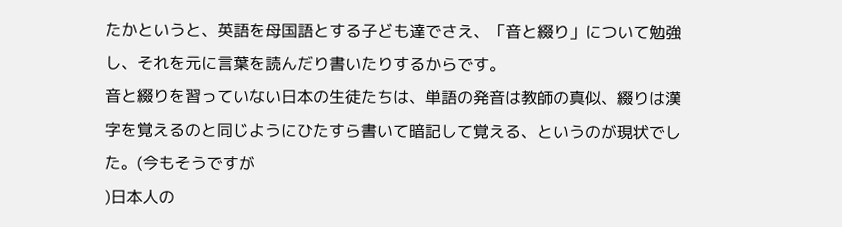たかというと、英語を母国語とする子ども達でさえ、「音と綴り」について勉強し、それを元に言葉を読んだり書いたりするからです。
音と綴りを習っていない日本の生徒たちは、単語の発音は教師の真似、綴りは漢字を覚えるのと同じようにひたすら書いて暗記して覚える、というのが現状でした。(今もそうですが
)日本人の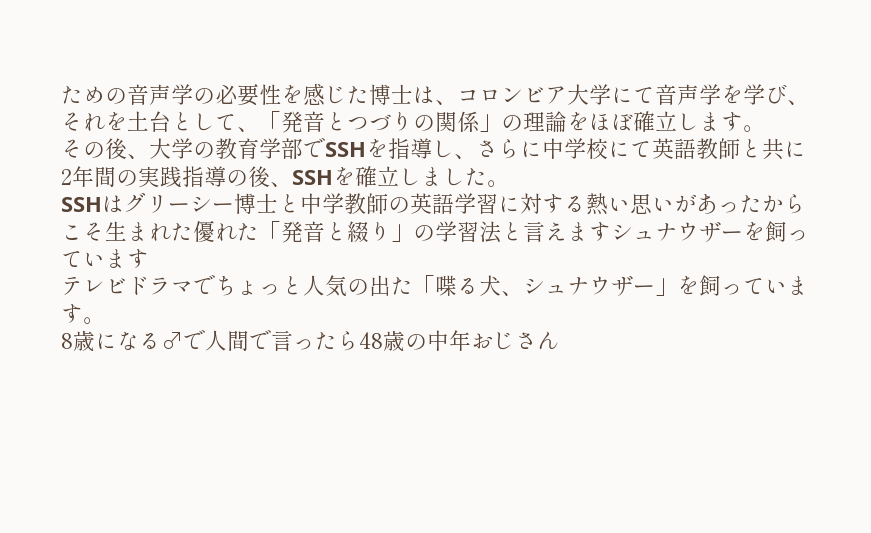ための音声学の必要性を感じた博士は、コロンビア大学にて音声学を学び、それを土台として、「発音とつづりの関係」の理論をほぼ確立します。
その後、大学の教育学部でSSHを指導し、さらに中学校にて英語教師と共に2年間の実践指導の後、SSHを確立しました。
SSHはグリーシー博士と中学教師の英語学習に対する熱い思いがあったからこそ生まれた優れた「発音と綴り」の学習法と言えますシュナウザーを飼っています
テレビドラマでちょっと人気の出た「喋る犬、シュナウザー」を飼っています。
8歳になる♂で人間で言ったら48歳の中年おじさん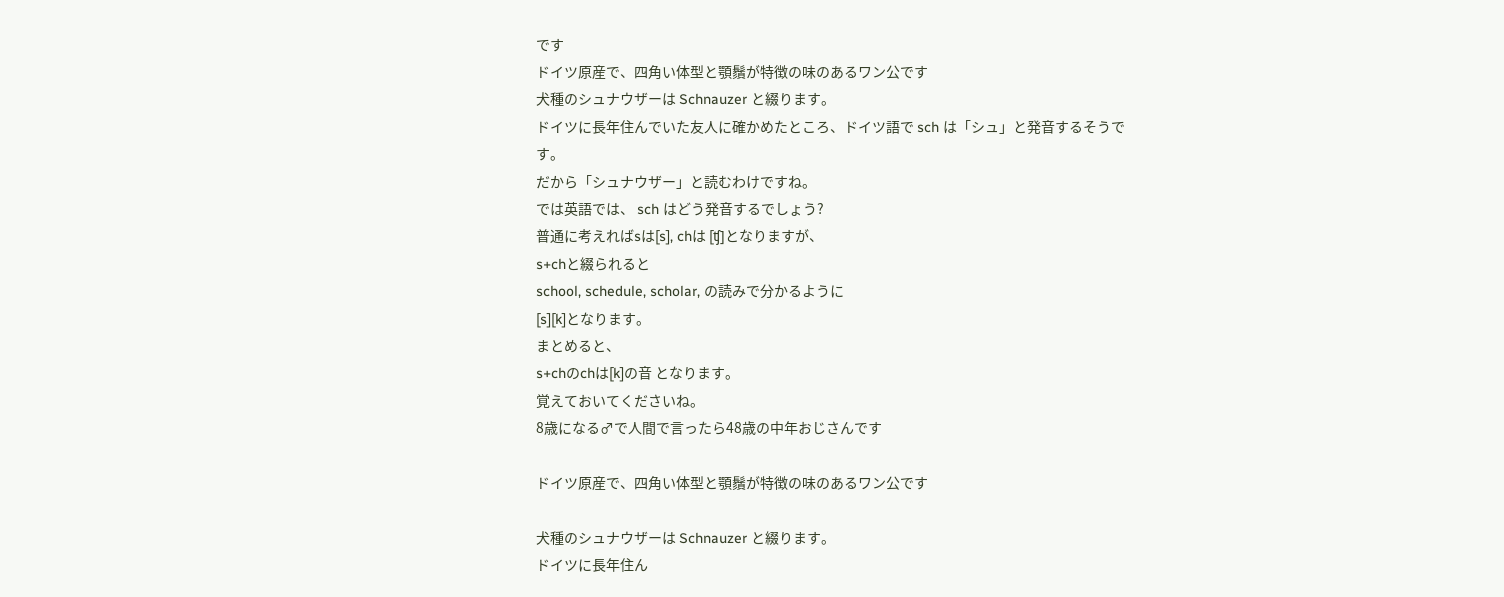です
ドイツ原産で、四角い体型と顎鬚が特徴の味のあるワン公です
犬種のシュナウザーは Schnauzer と綴ります。
ドイツに長年住んでいた友人に確かめたところ、ドイツ語で sch は「シュ」と発音するそうです。
だから「シュナウザー」と読むわけですね。
では英語では、 sch はどう発音するでしょう?
普通に考えればsは[s], chは [ʧ]となりますが、
s+chと綴られると
school, schedule, scholar, の読みで分かるように
[s][k]となります。
まとめると、
s+chのchは[k]の音 となります。
覚えておいてくださいね。
8歳になる♂で人間で言ったら48歳の中年おじさんです

ドイツ原産で、四角い体型と顎鬚が特徴の味のあるワン公です

犬種のシュナウザーは Schnauzer と綴ります。
ドイツに長年住ん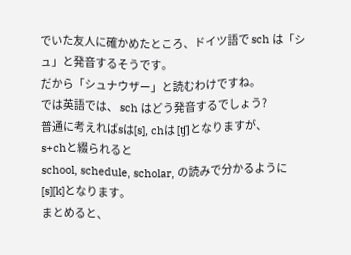でいた友人に確かめたところ、ドイツ語で sch は「シュ」と発音するそうです。
だから「シュナウザー」と読むわけですね。
では英語では、 sch はどう発音するでしょう?
普通に考えればsは[s], chは [ʧ]となりますが、
s+chと綴られると
school, schedule, scholar, の読みで分かるように
[s][k]となります。
まとめると、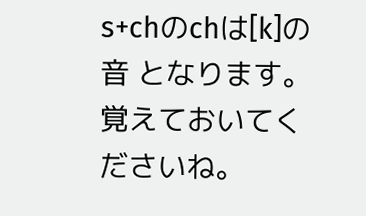s+chのchは[k]の音 となります。覚えておいてくださいね。